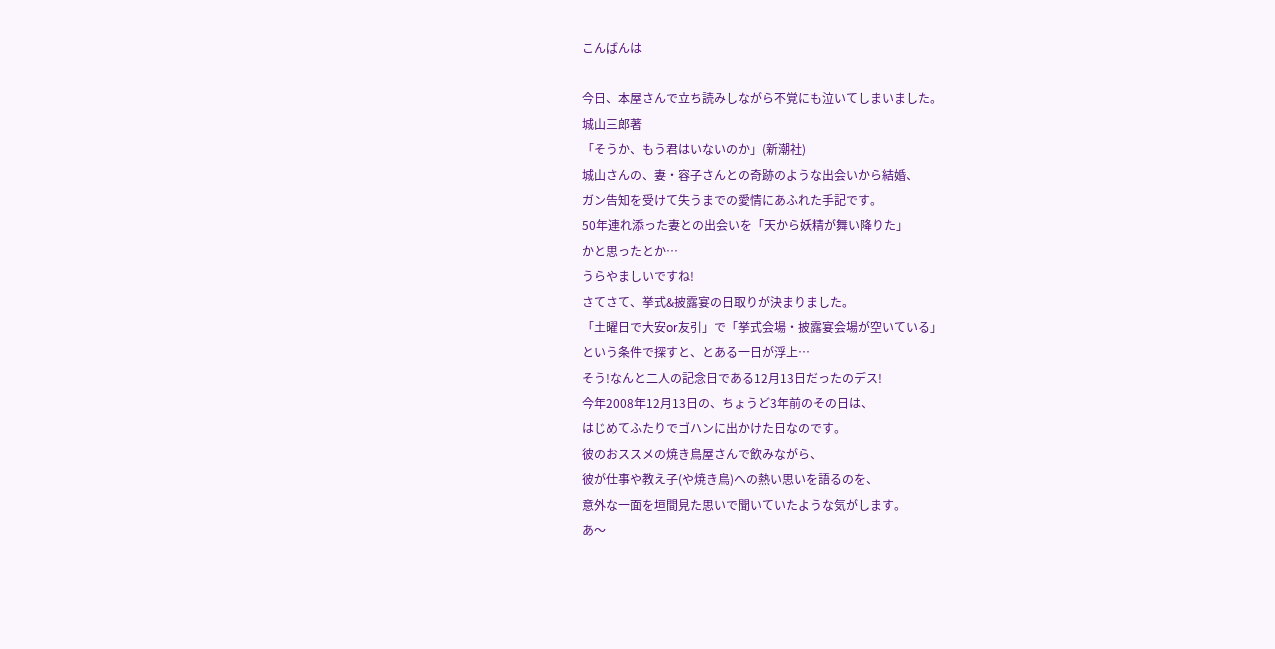こんばんは

今日、本屋さんで立ち読みしながら不覚にも泣いてしまいました。
城山三郎著
「そうか、もう君はいないのか」(新潮社)
城山さんの、妻・容子さんとの奇跡のような出会いから結婚、
ガン告知を受けて失うまでの愛情にあふれた手記です。
50年連れ添った妻との出会いを「天から妖精が舞い降りた」
かと思ったとか…
うらやましいですね!
さてさて、挙式&披露宴の日取りが決まりました。
「土曜日で大安or友引」で「挙式会場・披露宴会場が空いている」
という条件で探すと、とある一日が浮上…
そう!なんと二人の記念日である12月13日だったのデス!
今年2008年12月13日の、ちょうど3年前のその日は、
はじめてふたりでゴハンに出かけた日なのです。
彼のおススメの焼き鳥屋さんで飲みながら、
彼が仕事や教え子(や焼き鳥)への熱い思いを語るのを、
意外な一面を垣間見た思いで聞いていたような気がします。
あ〜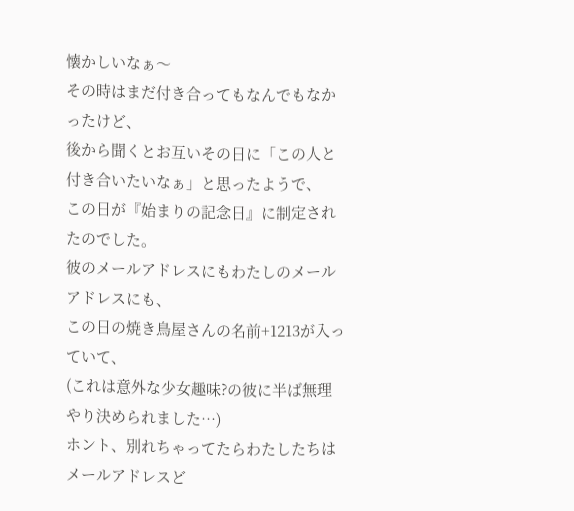懐かしいなぁ〜
その時はまだ付き合ってもなんでもなかったけど、
後から聞くとお互いその日に「この人と付き合いたいなぁ」と思ったようで、
この日が『始まりの記念日』に制定されたのでした。
彼のメールアドレスにもわたしのメールアドレスにも、
この日の焼き鳥屋さんの名前+1213が入っていて、
(これは意外な少女趣味?の彼に半ば無理やり決められました…)
ホント、別れちゃってたらわたしたちはメールアドレスど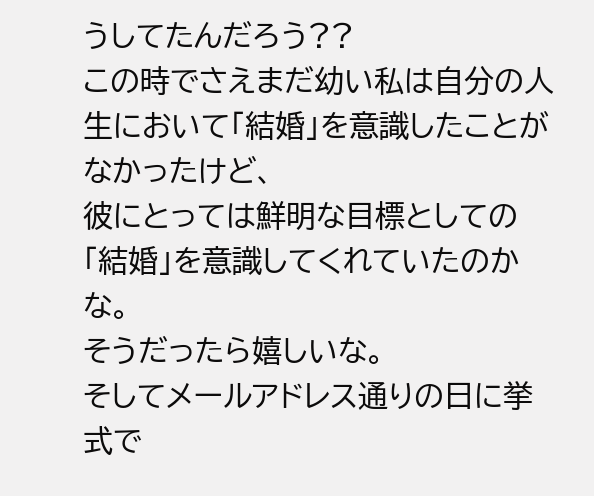うしてたんだろう??
この時でさえまだ幼い私は自分の人生において「結婚」を意識したことが
なかったけど、
彼にとっては鮮明な目標としての「結婚」を意識してくれていたのかな。
そうだったら嬉しいな。
そしてメールアドレス通りの日に挙式で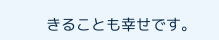きることも幸せです。